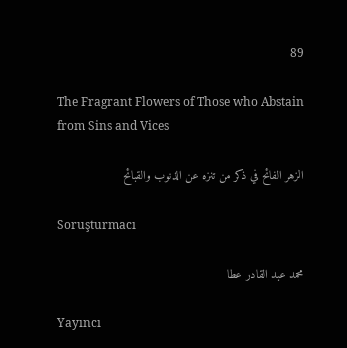89

The Fragrant Flowers of Those who Abstain from Sins and Vices

الزهر الفائح في ذكر من تنزه عن الذنوب والقبائح

Soruşturmacı

محمد عبد القادر عطا

Yayıncı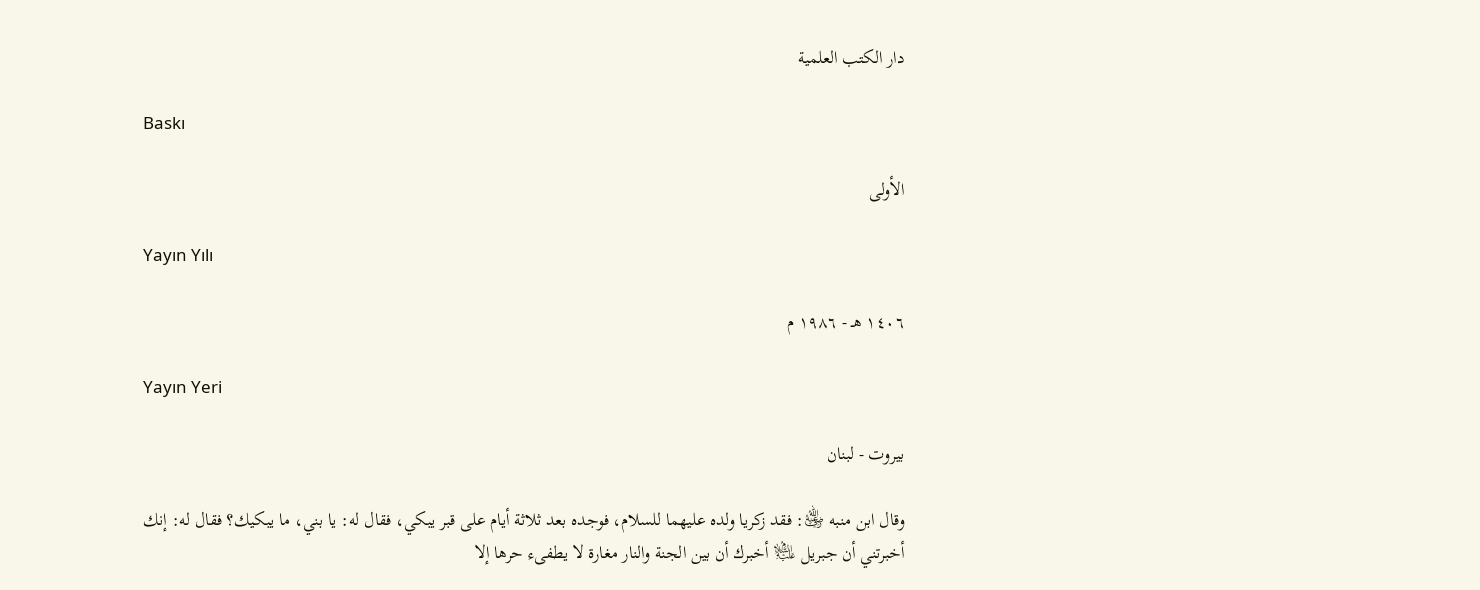دار الكتب العلمية

Baskı

الأولى

Yayın Yılı

١٤٠٦ هـ - ١٩٨٦ م

Yayın Yeri

بيروت - لبنان

وقال ابن منبه ﵁: فقد زكريا ولده عليهما للسلام، فوجده بعد ثلاثة أيام على قبر يبكي، فقال له: يا بني، ما يبكيك؟ فقال له: إنك أخبرتني أن جبريل ﵇ أخبرك أن بين الجنة والنار مغارة لا يطفىء حرها إلا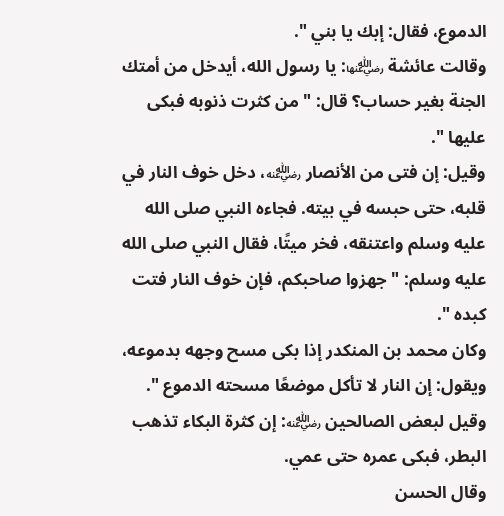الدموع، فقال: إبك يا بني ".
وقالت عائشة ﵂: يا رسول الله، أيدخل من أمتك الجنة بغير حساب؟ قال: " من كثرت ذنوبه فبكى عليها ".
وقيل: إن فتى من الأنصار ﵁، دخل خوف النار في قلبه، حتى حبسه في بيته. فجاءه النبي صلى الله عليه وسلم واعتنقه، فخر ميتًا، فقال النبي صلى الله عليه وسلم: " جهزوا صاحبكم، فإن خوف النار فتت كبده ".
وكان محمد بن المنكدر إذا بكى مسح وجهه بدموعه، ويقول: إن النار لا تأكل موضعًا مسحته الدموع ".
وقيل لبعض الصالحين ﵁: إن كثرة البكاء تذهب البطر، فبكى عمره حتى عمي.
وقال الحسن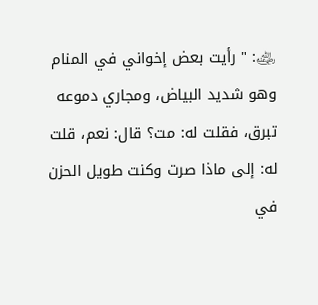﵁: " رأيت بعض إخواني في المنام وهو شديد البياض، ومجاري دموعه تبرق، فقلت له: مت؟ قال: نعم، قلت له: إلى ماذا صرت وكنت طويل الحزن في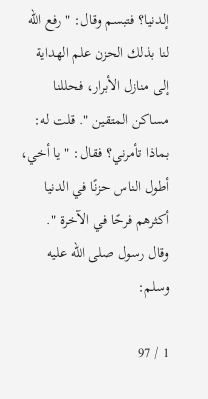إلدنيا؟ فتبسم وقال: " رفع الله لنا بذلك الحزن علم الهداية إلى منازل الأبرار، فحللنا مساكن المتقين ". قلت له: بماذا تأمرني؟ فقال: " يا أخي، أطول الناس حزنًا في الدنيا أكثرهم فرحًا في الآخرة ".
وقال رسول صلى الله عليه وسلم:

1 / 97